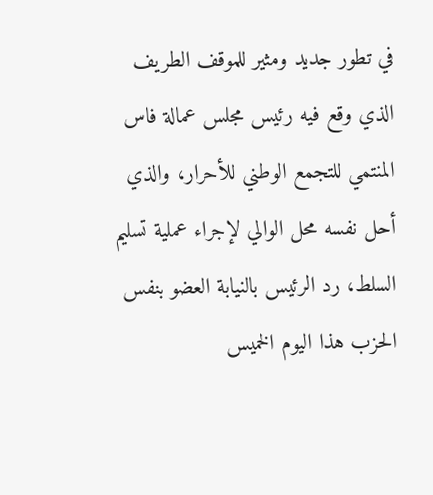في تطور جديد ومثير للموقف الطريف الذي وقع فيه رئيس مجلس عمالة فاس المنتمي للتجمع الوطني للأحرار، والذي أحل نفسه محل الوالي لإجراء عملية تسليم السلط، رد الرئيس بالنيابة العضو بنفس الحزب هذا اليوم الخميس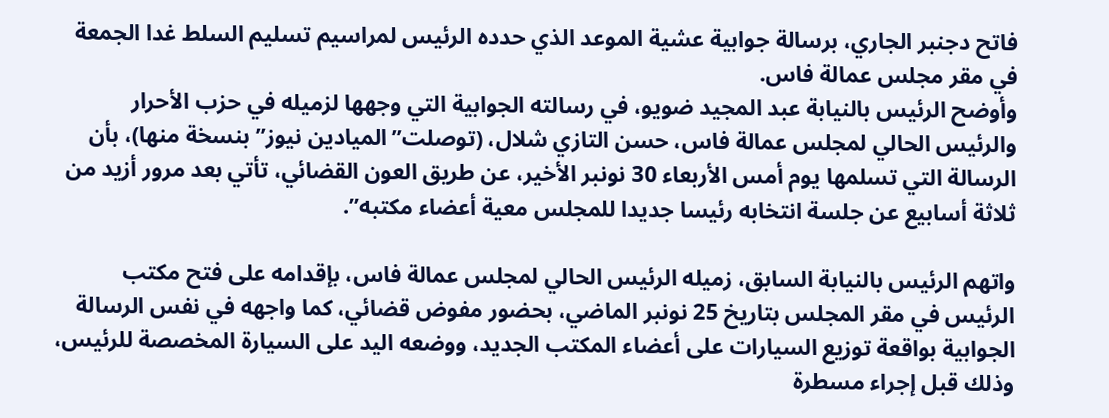فاتح دجنبر الجاري، برسالة جوابية عشية الموعد الذي حدده الرئيس لمراسيم تسليم السلط غدا الجمعة في مقر مجلس عمالة فاس.
وأوضح الرئيس بالنيابة عبد المجيد ضويو، في رسالته الجوابية التي وجهها لزميله في حزب الأحرار والرئيس الحالي لمجلس عمالة فاس، حسن التازي شلال، (توصلت”الميادين نيوز” بنسخة منها)، بأن الرسالة التي تسلمها يوم أمس الأربعاء 30 نونبر الأخير، عن طريق العون القضائي، تأتي بعد مرور أزيد من ثلاثة أسابيع عن جلسة انتخابه رئيسا جديدا للمجلس معية أعضاء مكتبه”.

واتهم الرئيس بالنيابة السابق، زميله الرئيس الحالي لمجلس عمالة فاس، بإقدامه على فتح مكتب الرئيس في مقر المجلس بتاريخ 25 نونبر الماضي، بحضور مفوض قضائي، كما واجهه في نفس الرسالة الجوابية بواقعة توزيع السيارات على أعضاء المكتب الجديد، ووضعه اليد على السيارة المخصصة للرئيس، وذلك قبل إجراء مسطرة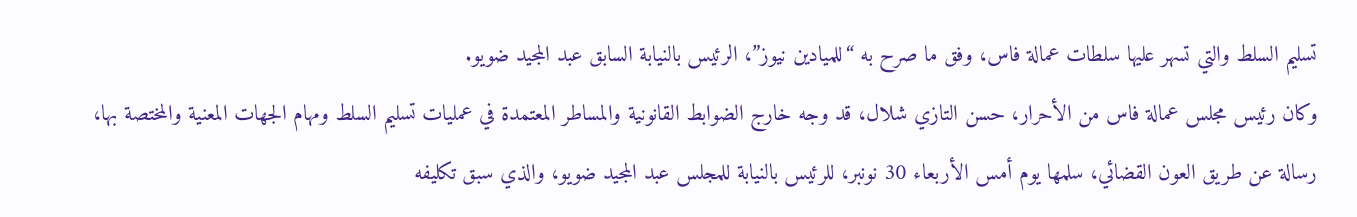تسليم السلط والتي تسهر عليها سلطات عمالة فاس، وفق ما صرح به “للميادين نيوز”، الرئيس بالنيابة السابق عبد المجيد ضويو.
وكان رئيس مجلس عمالة فاس من الأحرار، حسن التازي شلال، قد وجه خارج الضوابط القانونية والمساطر المعتمدة في عمليات تسليم السلط ومهام الجهات المعنية والمختصة بها، رسالة عن طريق العون القضائي، سلمها يوم أمس الأربعاء 30 نونبر، للرئيس بالنيابة للمجلس عبد المجيد ضويو، والذي سبق تكليفه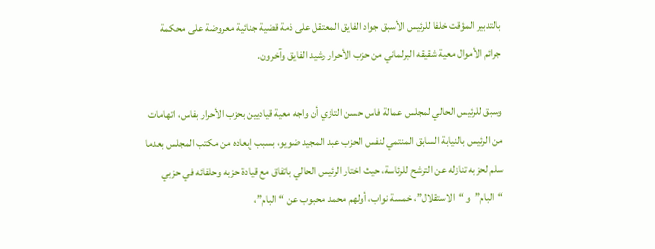بالتدبير المؤقت خلفا للرئيس الأسبق جواد الفايق المعتقل على ذمة قضية جنائية معروضة على محكمة جرائم الأموال معية شقيقه البرلماني من حزب الأحرار رشيد الفايق وآخرون.

وسبق للرئيس الحالي لمجلس عمالة فاس حسن التازي أن واجه معية قياديين بحزب الأحرار بفاس، اتهامات من الرئيس بالنيابة السابق المنتمي لنفس الحزب عبد المجيد ضويو، بسبب إبعاده من مكتب المجلس بعدما سلم لحزبه تنازله عن الترشح للرئاسة، حيث اختار الرئيس الحالي باتفاق مع قيادة حزبه وحلفائه في حزبي “البام”و “الاستقلال”، خمسة نواب، أولهم محمد محبوب عن “البام”،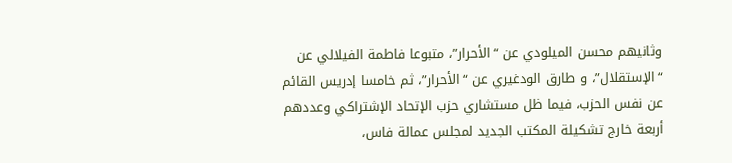وثانيهم محسن الميلودي عن “الأحرار”، متبوعا فاطمة الفيلالي عن “الإستقلال”، و طارق الودغيري عن “الأحرار”، ثم خامسا إدريس القائم عن نفس الحزب، فيما ظل مستشاري حزب الإتحاد الإشتراكي وعددهم أربعة خارج تشكيلة المكتب الجديد لمجلس عمالة فاس،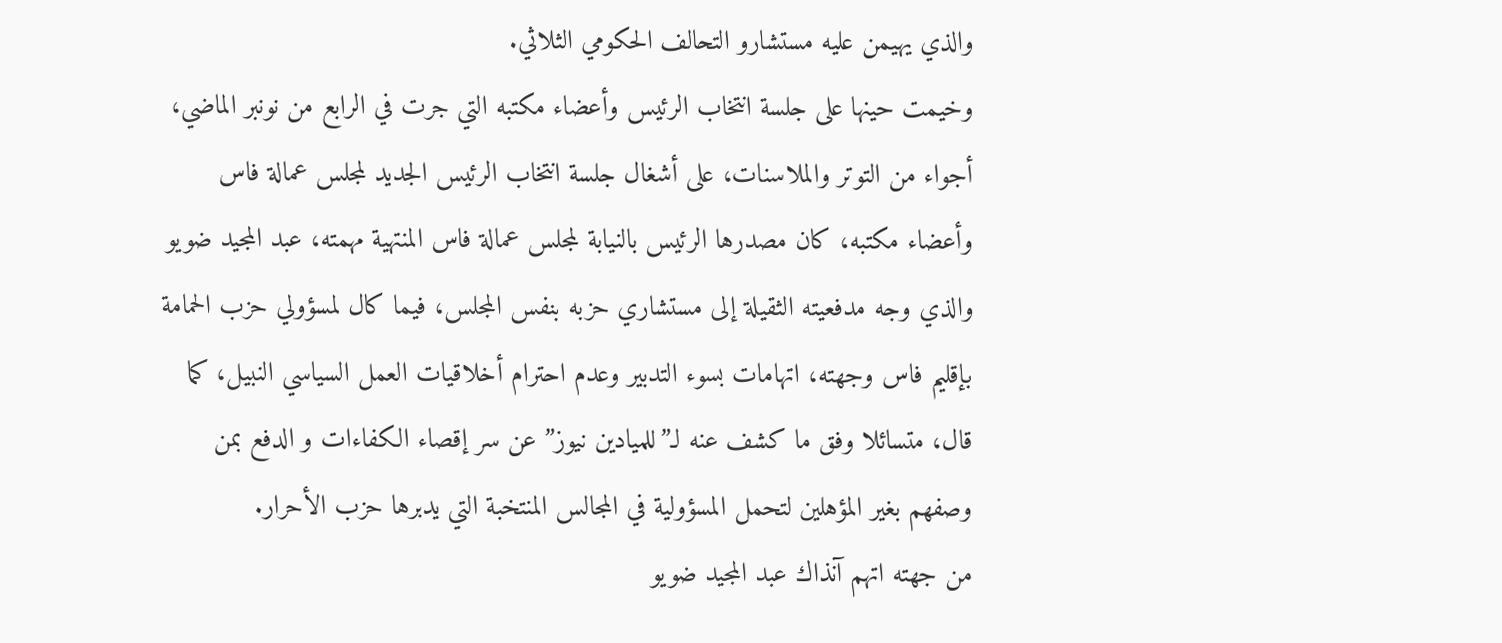والذي يهيمن عليه مستشارو التحالف الحكومي الثلاثي.
وخيمت حينها على جلسة انتخاب الرئيس وأعضاء مكتبه التي جرت في الرابع من نونبر الماضي، أجواء من التوتر والملاسنات، على أشغال جلسة انتخاب الرئيس الجديد لمجلس عمالة فاس وأعضاء مكتبه، كان مصدرها الرئيس بالنيابة لمجلس عمالة فاس المنتهية مهمته، عبد المجيد ضويو والذي وجه مدفعيته الثقيلة إلى مستشاري حزبه بنفس المجلس، فيما كال لمسؤولي حزب الحمامة بإقليم فاس وجهته، اتهامات بسوء التدبير وعدم احترام أخلاقيات العمل السياسي النبيل، كما قال، متسائلا وفق ما كشف عنه لـ”للميادين نيوز” عن سر إقصاء الكفاءات و الدفع بمن وصفهم بغير المؤهلين لتحمل المسؤولية في المجالس المنتخبة التي يدبرها حزب الأحرار.
من جهته اتهم آنذاك عبد المجيد ضويو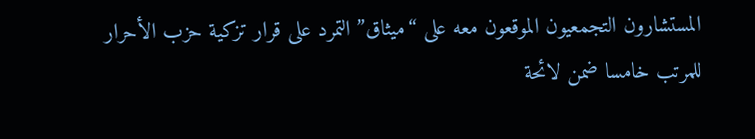المستشارون التجمعيون الموقعون معه على “ميثاق” التمرد على قرار تزكية حزب الأحرار للمرتب خامسا ضمن لائحة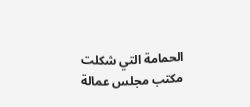الحمامة التي شكلت مكتب مجلس عمالة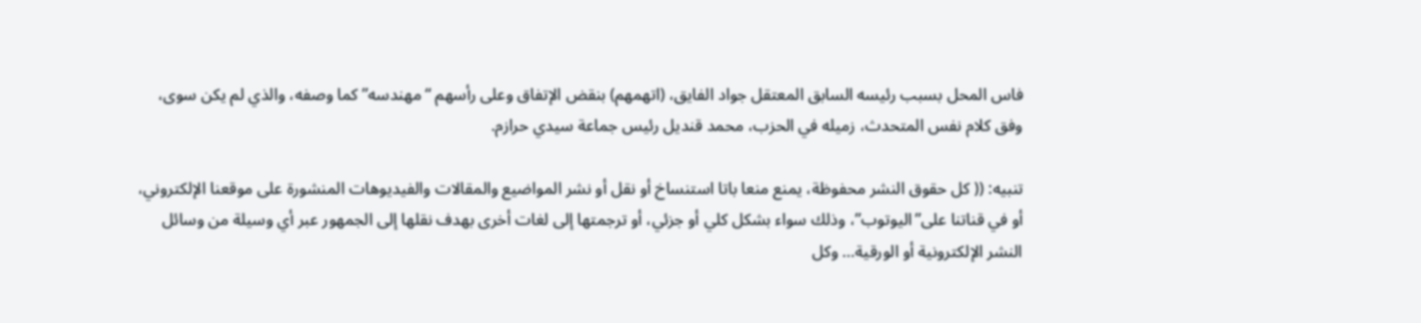فاس المحل بسبب رئيسه السابق المعتقل جواد الفايق، (اتهمهم) بنقض الإتفاق وعلى رأسهم “مهندسه” كما وصفه، والذي لم يكن سوى، وفق كلام نفس المتحدث، زميله في الحزب، محمد قنديل رئيس جماعة سيدي حرازم.

تنبيه: (( كل حقوق النشر محفوظة، يمنع منعا باتا استنساخ أو نقل أو نشر المواضيع والمقالات والفيديوهات المنشورة على موقعنا الإلكتروني، أو في قناتنا على”اليوتوب”، وذلك سواء بشكل كلي أو جزئي، أو ترجمتها إلى لغات أخرى بهدف نقلها إلى الجمهور عبر أي وسيلة من وسائل النشر الإلكترونية أو الورقية… وكل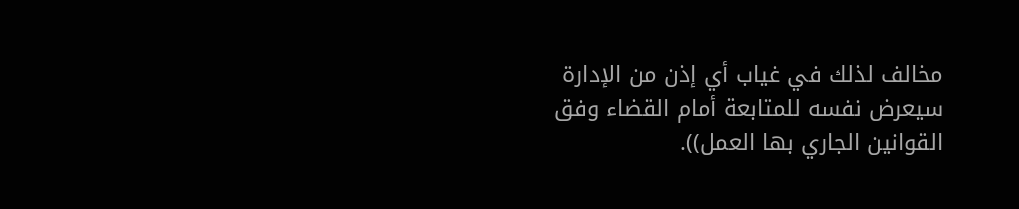مخالف لذلك في غياب أي إذن من الإدارة سيعرض نفسه للمتابعة أمام القضاء وفق القوانين الجاري بها العمل)).